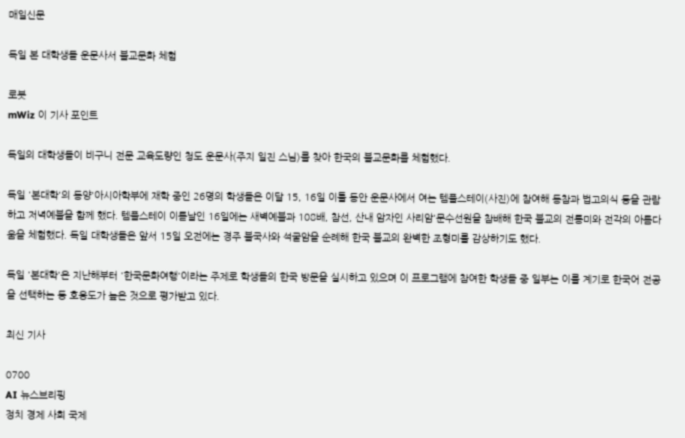매일신문

독일 본 대학생들 운문사서 불교문화 체험

로봇
mWiz 이 기사 포인트

독일의 대학생들이 비구니 전문 교육도량인 청도 운문사(주지 일진 스님)를 찾아 한국의 불교문화를 체험했다.

독일 '본대학'의 동양'아시아학부에 재학 중인 26명의 학생들은 이달 15, 16일 이틀 동안 운문사에서 여는 템플스테이(사진)에 참여해 동참과 법고의식 등을 관람하고 저녁예불을 함께 했다. 템플스테이 이튿날인 16일에는 새벽예불과 108배, 참선, 산내 암자인 사리암'문수선원을 참배해 한국 불교의 전통미와 전각의 아름다움을 체험했다. 독일 대학생들은 앞서 15일 오전에는 경주 불국사와 석굴암을 순례해 한국 불교의 완벽한 조형미를 감상하기도 했다.

독일 '본대학'은 지난해부터 '한국문화여행'이라는 주제로 학생들의 한국 방문을 실시하고 있으며 이 프로그램에 참여한 학생들 중 일부는 이를 계기로 한국어 전공을 선택하는 등 호응도가 높은 것으로 평가받고 있다.

최신 기사

0700
AI 뉴스브리핑
정치 경제 사회 국제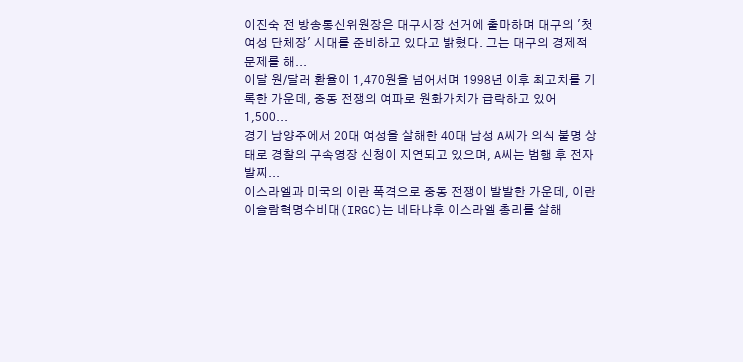이진숙 전 방송통신위원장은 대구시장 선거에 출마하며 대구의 '첫 여성 단체장' 시대를 준비하고 있다고 밝혔다. 그는 대구의 경제적 문제를 해...
이달 원/달러 환율이 1,470원을 넘어서며 1998년 이후 최고치를 기록한 가운데, 중동 전쟁의 여파로 원화가치가 급락하고 있어 1,500...
경기 남양주에서 20대 여성을 살해한 40대 남성 A씨가 의식 불명 상태로 경찰의 구속영장 신청이 지연되고 있으며, A씨는 범행 후 전자발찌...
이스라엘과 미국의 이란 폭격으로 중동 전쟁이 발발한 가운데, 이란 이슬람혁명수비대(IRGC)는 네타냐후 이스라엘 총리를 살해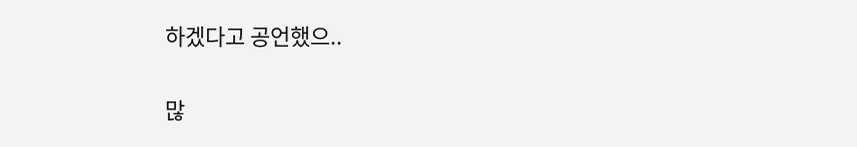하겠다고 공언했으..

많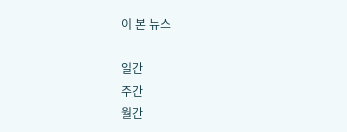이 본 뉴스

일간
주간
월간